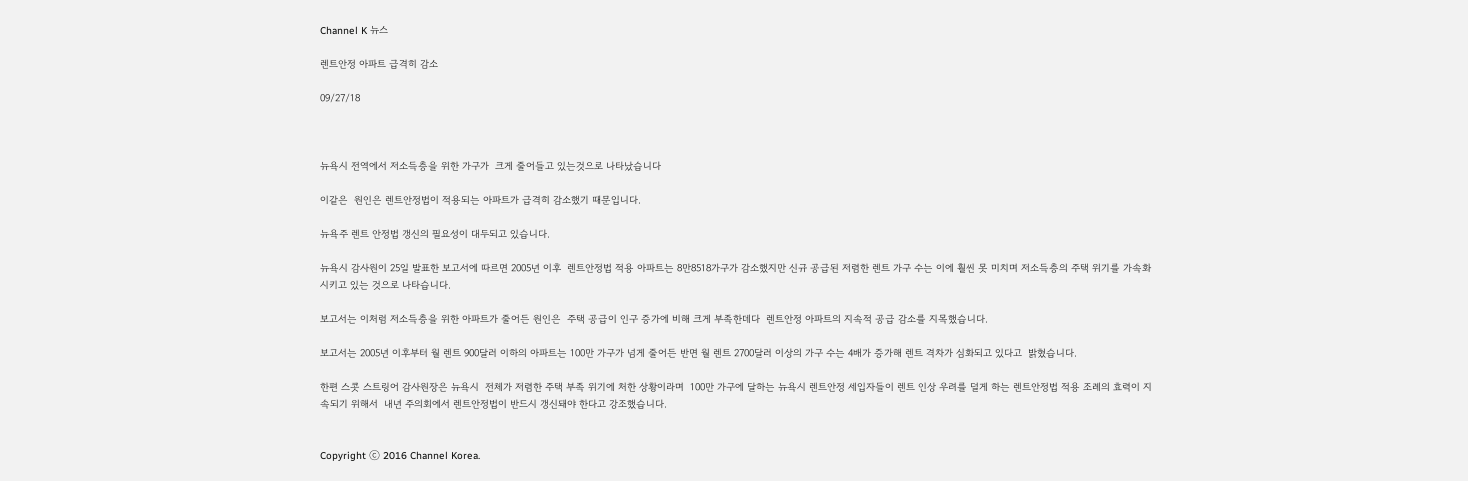Channel K 뉴스

렌트안정 아파트 급격히 감소

09/27/18



뉴욕시 전역에서 저소득층을 위한 가구가  크게 줄어들고 있는것으로 나타났습니다

이같은  원인은 렌트안정법이 적용되는 아파트가 급격히 감소했기 때문입니다.

뉴욕주 렌트 안정법 갱신의 필요성이 대두되고 있습니다.

뉴욕시 감사원이 25일 발표한 보고서에 따르면 2005년 이후  렌트안정법 적용 아파트는 8만8518가구가 감소했지만 신규 공급된 저렴한 렌트 가구 수는 이에 훨씬 못 미치며 저소득층의 주택 위기를 가속화시키고 있는 것으로 나타습니다.

보고서는 이처럼 저소득층을 위한 아파트가 줄어든 원인은  주택 공급이 인구 증가에 비해 크게 부족한데다  렌트안정 아파트의 지속적 공급 감소를 지목했습니다.

보고서는 2005년 이후부터 월 렌트 900달러 이하의 아파트는 100만 가구가 넘게 줄어든 반면 월 렌트 2700달러 이상의 가구 수는 4배가 증가해 렌트 격차가 심화되고 있다고  밝혔습니다.

한편 스콧 스트링어 감사원장은 뉴욕시  전체가 저렴한 주택 부족 위기에 처한 상황이라며  100만 가구에 달하는 뉴욕시 렌트안정 세입자들이 렌트 인상 우려를 덜게 하는 렌트안정법 적용 조례의 효력이 지속되기 위해서  내년 주의회에서 렌트안정법이 반드시 갱신돼야 한다고 강조했습니다.


Copyright ⓒ 2016 Channel Korea.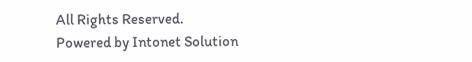All Rights Reserved.
Powered by Intonet Solution